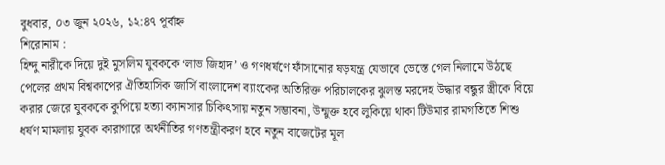বুধবার, ০৩ জুন ২০২৬, ১২:৪৭ পূর্বাহ্ন
শিরোনাম :
হিন্দু নারীকে দিয়ে দুই মুসলিম যুবককে ‘লাভ জিহাদ’ ও গণধর্ষণে ফাঁসানোর ষড়যন্ত্র যেভাবে ভেস্তে গেল নিলামে উঠছে পেলের প্রথম বিশ্বকাপের ঐতিহাসিক জার্সি বাংলাদেশ ব্যাংকের অতিরিক্ত পরিচালকের ঝুলন্ত মরদেহ উদ্ধার বন্ধুর স্ত্রীকে বিয়ে করার জেরে যুবককে কুপিয়ে হত্যা ক্যানসার চিকিৎসায় নতুন সম্ভাবনা, উন্মুক্ত হবে লুকিয়ে থাকা টিউমার রামগতিতে শিশু ধর্ষণ মামলায় যুবক কারাগারে অর্থনীতির গণতন্ত্রীকরণ হবে নতুন বাজেটের মূল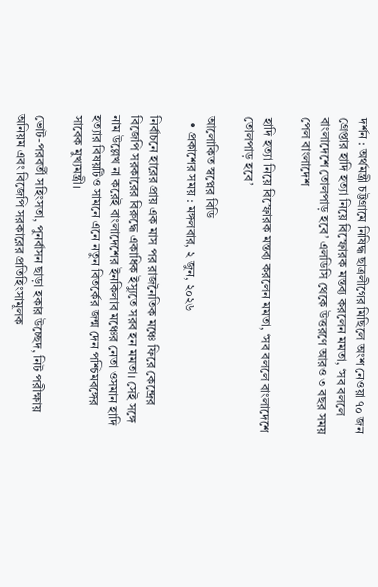দর্শন : অর্থমন্ত্রী চট্টগ্রামে নিষিদ্ধ ছাত্রলীগের মিছিলে অংশ নেওয়া ৭০ জন গ্রেপ্তার হাদি হত্যা নিয়ে বিস্ফোরক মন্তব্য করলেন মমতা, ‘সব বললে বাংলাদেশে তোলপাড় হবে’ এলডিসি থেকে উত্তরণে আরও ৩ বছর সময় পেল বাংলাদেশ

হাদি হত্যা নিয়ে বিস্ফোরক মন্তব্য করলেন মমতা, ‘সব বললে বাংলাদেশে তোলপাড় হবে’

আলোকিত স্বপ্নের বিডি
  • প্রকাশের সময় : মঙ্গলবার, ২ জুন, ২০২৬

নির্বাচনে হারের প্রায় এক মাস পর রাজনৈতিক মঞ্চে ফিরে কেন্দ্রের বিজেপি সরকারের বিরুদ্ধে একাধিক ইস্যুতে সরব হন মমতা। সেই সঙ্গে নাম উল্লেখ না করেই বাংলাদেশের ইনকিলাব মঞ্চের নেতা ওসমান হাদি হত্যার বিষয়টিও সামনে এনে নতুন বিতর্কের জন্ম দেন পশ্চিমবঙ্গের সাবেক মুখ্যমন্ত্রী।

ভোট-পরবর্তী সহিংসতা, পুনর্বাসন ছাড়া হকার উচ্ছেদ, নিট পরীক্ষায় অনিয়ম এবং বিজেপি সরকারের প্রতিহিংসামূলক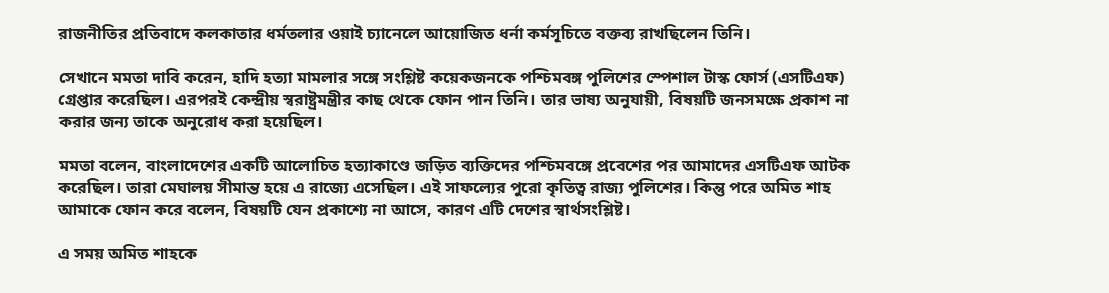রাজনীতির প্রতিবাদে কলকাতার ধর্মতলার ওয়াই চ্যানেলে আয়োজিত ধর্না কর্মসূচিতে বক্তব্য রাখছিলেন তিনি।

সেখানে মমতা দাবি করেন, হাদি হত্যা মামলার সঙ্গে সংশ্লিষ্ট কয়েকজনকে পশ্চিমবঙ্গ পুলিশের স্পেশাল টাস্ক ফোর্স (এসটিএফ) গ্রেপ্তার করেছিল। এরপরই কেন্দ্রীয় স্বরাষ্ট্রমন্ত্রীর কাছ থেকে ফোন পান তিনি। তার ভাষ্য অনুযায়ী, বিষয়টি জনসমক্ষে প্রকাশ না করার জন্য তাকে অনুরোধ করা হয়েছিল।

মমতা বলেন, বাংলাদেশের একটি আলোচিত হত্যাকাণ্ডে জড়িত ব্যক্তিদের পশ্চিমবঙ্গে প্রবেশের পর আমাদের এসটিএফ আটক করেছিল। তারা মেঘালয় সীমান্ত হয়ে এ রাজ্যে এসেছিল। এই সাফল্যের পুরো কৃতিত্ব রাজ্য পুলিশের। কিন্তু পরে অমিত শাহ আমাকে ফোন করে বলেন, বিষয়টি যেন প্রকাশ্যে না আসে, কারণ এটি দেশের স্বার্থসংশ্লিষ্ট।

এ সময় অমিত শাহকে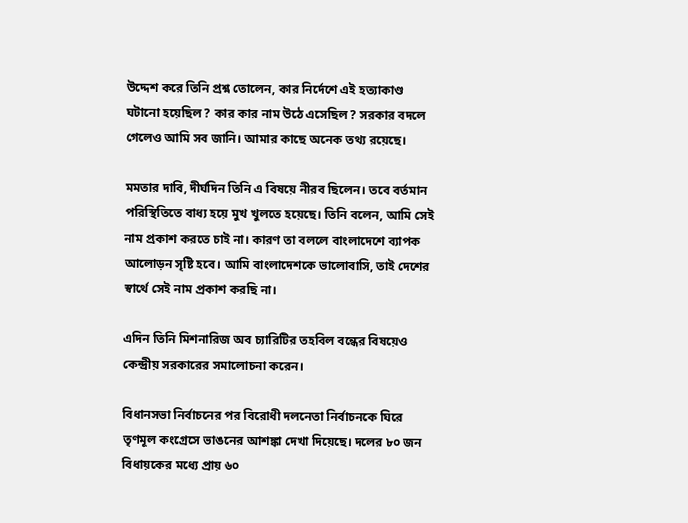উদ্দেশ করে তিনি প্রশ্ন তোলেন, কার নির্দেশে এই হত্যাকাণ্ড ঘটানো হয়েছিল? কার কার নাম উঠে এসেছিল? সরকার বদলে গেলেও আমি সব জানি। আমার কাছে অনেক তথ্য রয়েছে।

মমতার দাবি, দীর্ঘদিন তিনি এ বিষয়ে নীরব ছিলেন। তবে বর্তমান পরিস্থিতিতে বাধ্য হয়ে মুখ খুলতে হয়েছে। তিনি বলেন, আমি সেই নাম প্রকাশ করতে চাই না। কারণ তা বললে বাংলাদেশে ব্যাপক আলোড়ন সৃষ্টি হবে। আমি বাংলাদেশকে ভালোবাসি, তাই দেশের স্বার্থে সেই নাম প্রকাশ করছি না।

এদিন তিনি মিশনারিজ অব চ্যারিটির তহবিল বন্ধের বিষয়েও কেন্দ্রীয় সরকারের সমালোচনা করেন।

বিধানসভা নির্বাচনের পর বিরোধী দলনেতা নির্বাচনকে ঘিরে তৃণমূল কংগ্রেসে ভাঙনের আশঙ্কা দেখা দিয়েছে। দলের ৮০ জন বিধায়কের মধ্যে প্রায় ৬০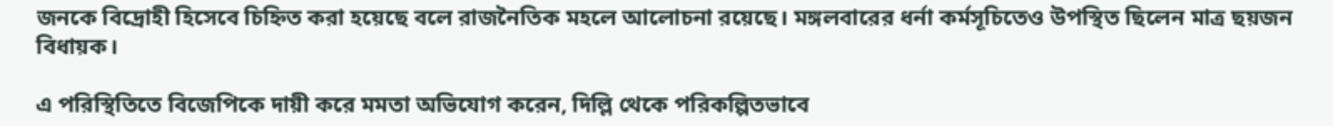জনকে বিদ্রোহী হিসেবে চিহ্নিত করা হয়েছে বলে রাজনৈতিক মহলে আলোচনা রয়েছে। মঙ্গলবারের ধর্না কর্মসূচিতেও উপস্থিত ছিলেন মাত্র ছয়জন বিধায়ক।

এ পরিস্থিতিতে বিজেপিকে দায়ী করে মমতা অভিযোগ করেন, দিল্লি থেকে পরিকল্পিতভাবে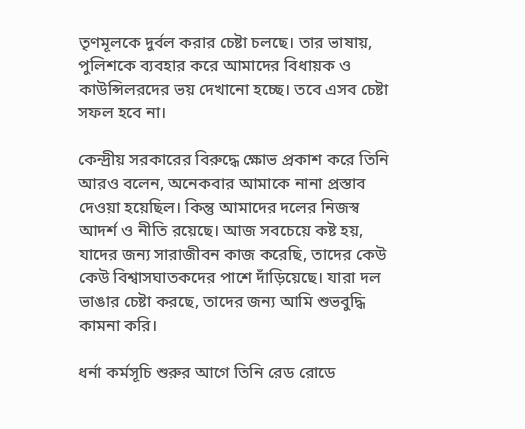তৃণমূলকে দুর্বল করার চেষ্টা চলছে। তার ভাষায়, পুলিশকে ব্যবহার করে আমাদের বিধায়ক ও কাউন্সিলরদের ভয় দেখানো হচ্ছে। তবে এসব চেষ্টা সফল হবে না।

কেন্দ্রীয় সরকারের বিরুদ্ধে ক্ষোভ প্রকাশ করে তিনি আরও বলেন, অনেকবার আমাকে নানা প্রস্তাব দেওয়া হয়েছিল। কিন্তু আমাদের দলের নিজস্ব আদর্শ ও নীতি রয়েছে। আজ সবচেয়ে কষ্ট হয়, যাদের জন্য সারাজীবন কাজ করেছি, তাদের কেউ কেউ বিশ্বাসঘাতকদের পাশে দাঁড়িয়েছে। যারা দল ভাঙার চেষ্টা করছে, তাদের জন্য আমি শুভবুদ্ধি কামনা করি।

ধর্না কর্মসূচি শুরুর আগে তিনি রেড রোডে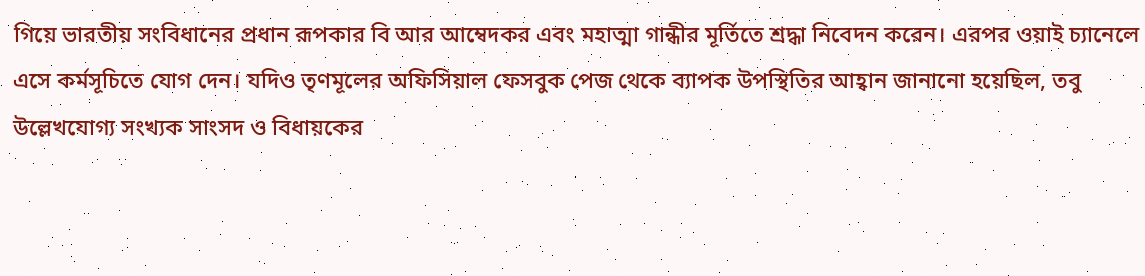গিয়ে ভারতীয় সংবিধানের প্রধান রূপকার বি আর আম্বেদকর এবং মহাত্মা গান্ধীর মূর্তিতে শ্রদ্ধা নিবেদন করেন। এরপর ওয়াই চ্যানেলে এসে কর্মসূচিতে যোগ দেন। যদিও তৃণমূলের অফিসিয়াল ফেসবুক পেজ থেকে ব্যাপক উপস্থিতির আহ্বান জানানো হয়েছিল, তবু উল্লেখযোগ্য সংখ্যক সাংসদ ও বিধায়কের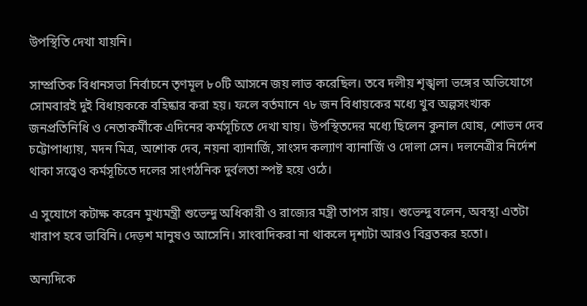উপস্থিতি দেখা যায়নি।

সাম্প্রতিক বিধানসভা নির্বাচনে তৃণমূল ৮০টি আসনে জয় লাভ করেছিল। তবে দলীয় শৃঙ্খলা ভঙ্গের অভিযোগে সোমবারই দুই বিধায়ককে বহিষ্কার করা হয়। ফলে বর্তমানে ৭৮ জন বিধায়কের মধ্যে খুব অল্পসংখ্যক জনপ্রতিনিধি ও নেতাকর্মীকে এদিনের কর্মসূচিতে দেখা যায়। উপস্থিতদের মধ্যে ছিলেন কুনাল ঘোষ, শোভন দেব চট্টোপাধ্যায়, মদন মিত্র, অশোক দেব, নয়না ব্যানার্জি, সাংসদ কল্যাণ ব্যানার্জি ও দোলা সেন। দলনেত্রীর নির্দেশ থাকা সত্ত্বেও কর্মসূচিতে দলের সাংগঠনিক দুর্বলতা স্পষ্ট হয়ে ওঠে।

এ সুযোগে কটাক্ষ করেন মুখ্যমন্ত্রী শুভেন্দু অধিকারী ও রাজ্যের মন্ত্রী তাপস রায়। শুভেন্দু বলেন, অবস্থা এতটা খারাপ হবে ভাবিনি। দেড়শ মানুষও আসেনি। সাংবাদিকরা না থাকলে দৃশ্যটা আরও বিব্রতকর হতো।

অন্যদিকে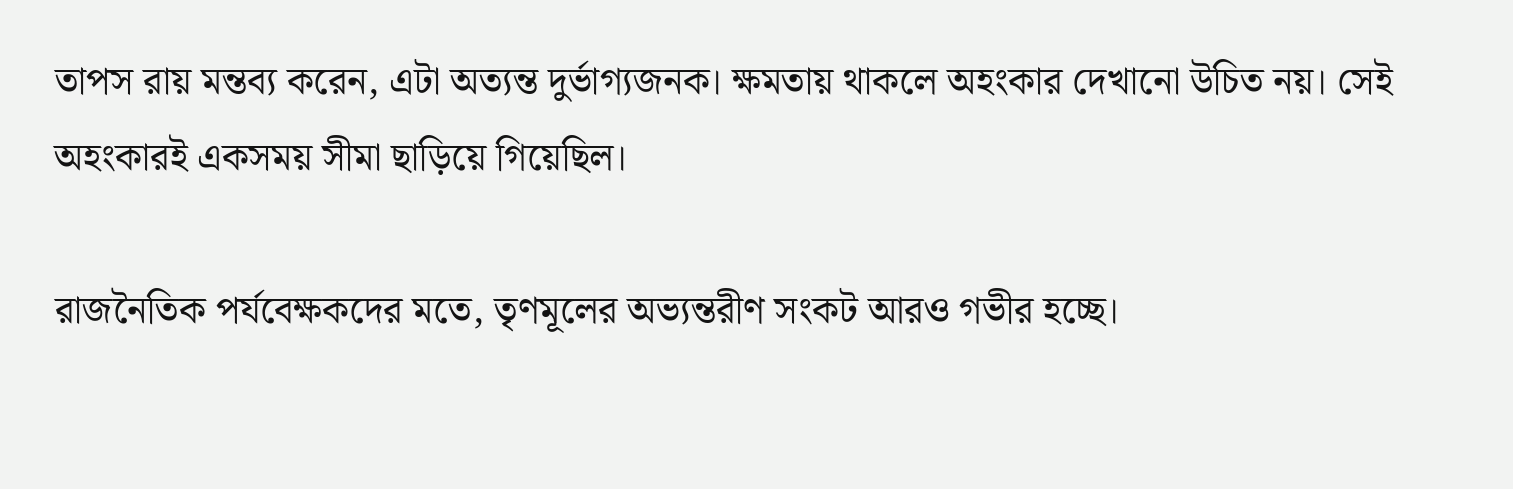তাপস রায় মন্তব্য করেন, এটা অত্যন্ত দুর্ভাগ্যজনক। ক্ষমতায় থাকলে অহংকার দেখানো উচিত নয়। সেই অহংকারই একসময় সীমা ছাড়িয়ে গিয়েছিল।

রাজনৈতিক পর্যবেক্ষকদের মতে, তৃণমূলের অভ্যন্তরীণ সংকট আরও গভীর হচ্ছে।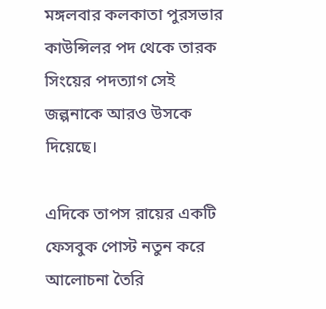মঙ্গলবার কলকাতা পুরসভার কাউন্সিলর পদ থেকে তারক সিংয়ের পদত্যাগ সেই জল্পনাকে আরও উসকে দিয়েছে।

এদিকে তাপস রায়ের একটি ফেসবুক পোস্ট নতুন করে আলোচনা তৈরি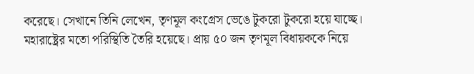করেছে। সেখানে তিনি লেখেন, তৃণমূল কংগ্রেস ভেঙে টুকরো টুকরো হয়ে যাচ্ছে। মহারাষ্ট্রের মতো পরিস্থিতি তৈরি হয়েছে। প্রায় ৫০ জন তৃণমূল বিধায়ককে নিয়ে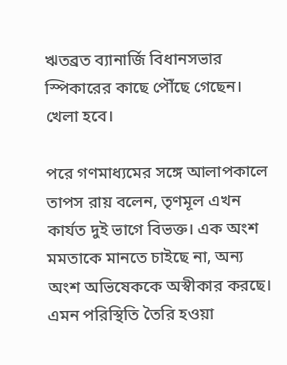ঋতব্রত ব্যানার্জি বিধানসভার স্পিকারের কাছে পৌঁছে গেছেন। খেলা হবে।

পরে গণমাধ্যমের সঙ্গে আলাপকালে তাপস রায় বলেন, তৃণমূল এখন কার্যত দুই ভাগে বিভক্ত। এক অংশ মমতাকে মানতে চাইছে না, অন্য অংশ অভিষেককে অস্বীকার করছে। এমন পরিস্থিতি তৈরি হওয়া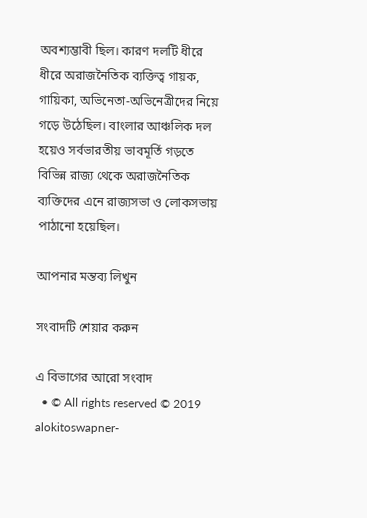অবশ্যম্ভাবী ছিল। কারণ দলটি ধীরে ধীরে অরাজনৈতিক ব্যক্তিত্ব গায়ক, গায়িকা, অভিনেতা-অভিনেত্রীদের নিয়ে গড়ে উঠেছিল। বাংলার আঞ্চলিক দল হয়েও সর্বভারতীয় ভাবমূর্তি গড়তে বিভিন্ন রাজ্য থেকে অরাজনৈতিক ব্যক্তিদের এনে রাজ্যসভা ও লোকসভায় পাঠানো হয়েছিল।

আপনার মন্তব্য লিখুন

সংবাদটি শেয়ার করুন

এ বিভাগের আরো সংবাদ
  • © All rights reserved © 2019 alokitoswapner-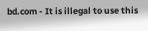bd.com - It is illegal to use this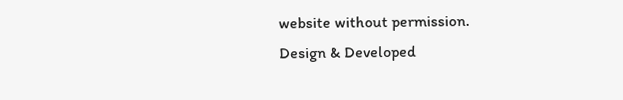website without permission.
Design & Developed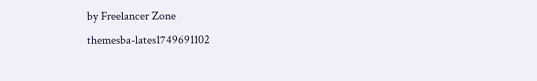by Freelancer Zone
themesba-lates1749691102